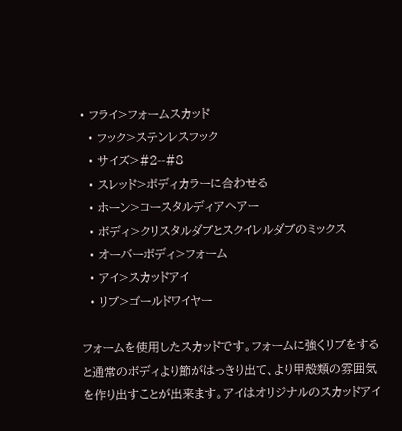• フライ>フォームスカッド
  • フック>ステンレスフック
  • サイズ>#2--#8
  • スレッド>ボディカラーに合わせる
  • ホーン>コースタルディアヘアー
  • ボディ>クリスタルダブとスクイレルダブのミックス
  • オーバーボディ>フォーム
  • アイ>スカッドアイ
  • リブ>ゴールドワイヤー

フォームを使用したスカッドです。フォームに強くリブをすると通常のボディより節がはっきり出て、より甲殻類の雰囲気を作り出すことが出来ます。アイはオリジナルのスカッドアイ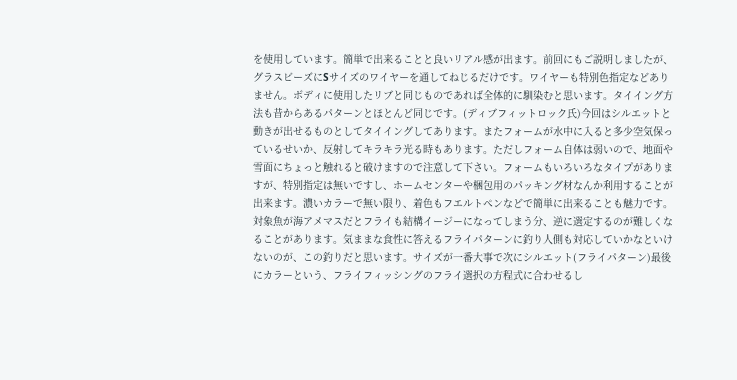を使用しています。簡単で出来ることと良いリアル感が出ます。前回にもご説明しましたが、グラスビーズにSサイズのワイヤーを通してねじるだけです。ワイヤーも特別色指定などありません。ボディに使用したリブと同じものであれば全体的に馴染むと思います。タイイング方法も昔からあるパターンとほとんど同じです。(ディブフィットロック氏)今回はシルエットと動きが出せるものとしてタイイングしてあります。またフォームが水中に入ると多少空気保っているせいか、反射してキラキラ光る時もあります。ただしフォーム自体は弱いので、地面や雪面にちょっと触れると破けますので注意して下さい。フォームもいろいろなタイプがありますが、特別指定は無いですし、ホームセンターや梱包用のパッキング材なんか利用することが出来ます。濃いカラーで無い限り、着色もフエルトペンなどで簡単に出来ることも魅力です。対象魚が海アメマスだとフライも結構イージーになってしまう分、逆に選定するのが難しくなることがあります。気ままな食性に答えるフライパターンに釣り人側も対応していかなといけないのが、この釣りだと思います。サイズが一番大事で次にシルエット(フライパターン)最後にカラーという、フライフィッシングのフライ選択の方程式に合わせるし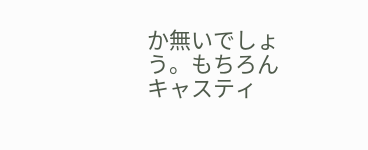か無いでしょう。もちろんキャスティ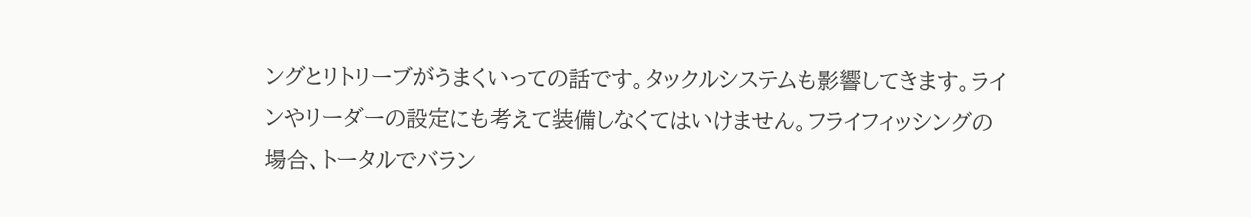ングとリトリーブがうまくいっての話です。タックルシステムも影響してきます。ラインやリーダーの設定にも考えて装備しなくてはいけません。フライフィッシングの場合、トータルでバラン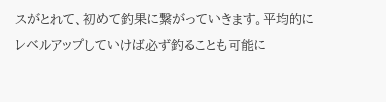スがとれて、初めて釣果に繋がっていきます。平均的にレベルアップしていけば必ず釣ることも可能に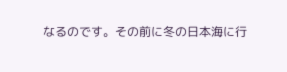なるのです。その前に冬の日本海に行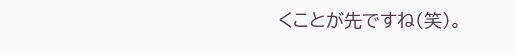くことが先ですね(笑)。